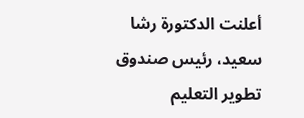أعلنت الدكتورة رشا سعيد، رئيس صندوق تطوير التعليم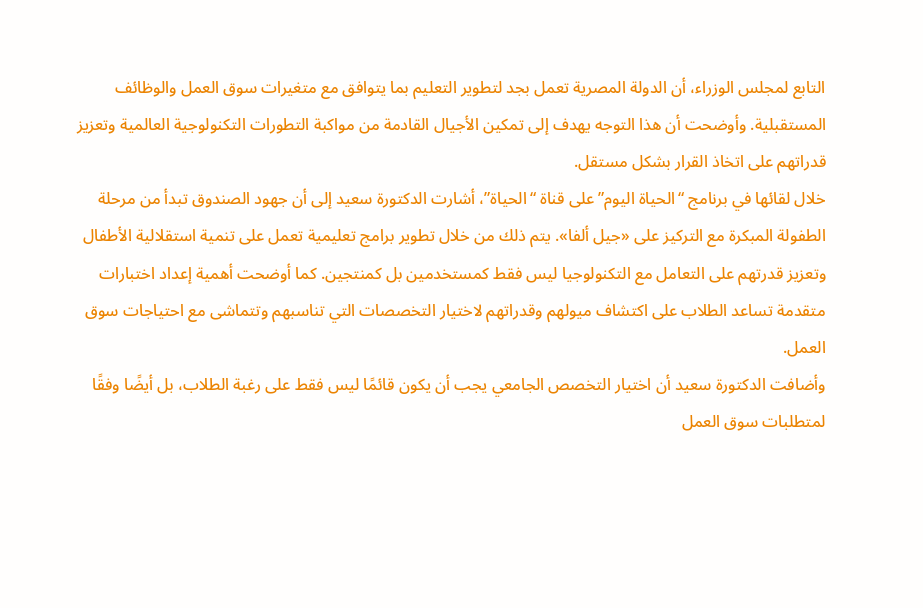التابع لمجلس الوزراء، أن الدولة المصرية تعمل بجد لتطوير التعليم بما يتوافق مع متغيرات سوق العمل والوظائف المستقبلية. وأوضحت أن هذا التوجه يهدف إلى تمكين الأجيال القادمة من مواكبة التطورات التكنولوجية العالمية وتعزيز قدراتهم على اتخاذ القرار بشكل مستقل.
خلال لقائها في برنامج “الحياة اليوم” على قناة “الحياة”، أشارت الدكتورة سعيد إلى أن جهود الصندوق تبدأ من مرحلة الطفولة المبكرة مع التركيز على «جيل ألفا». يتم ذلك من خلال تطوير برامج تعليمية تعمل على تنمية استقلالية الأطفال وتعزيز قدرتهم على التعامل مع التكنولوجيا ليس فقط كمستخدمين بل كمنتجين. كما أوضحت أهمية إعداد اختبارات متقدمة تساعد الطلاب على اكتشاف ميولهم وقدراتهم لاختيار التخصصات التي تناسبهم وتتماشى مع احتياجات سوق العمل.
وأضافت الدكتورة سعيد أن اختيار التخصص الجامعي يجب أن يكون قائمًا ليس فقط على رغبة الطلاب، بل أيضًا وفقًا لمتطلبات سوق العمل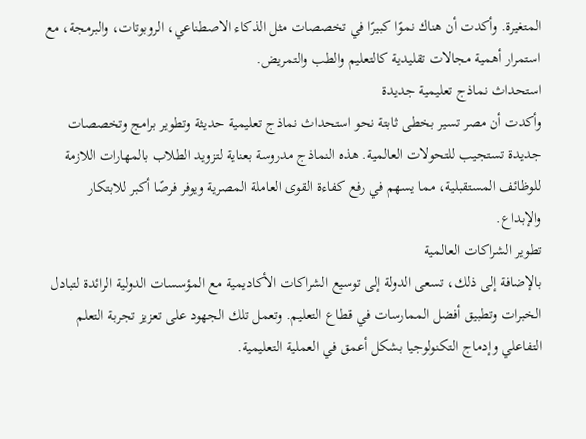المتغيرة. وأكدت أن هناك نموًا كبيرًا في تخصصات مثل الذكاء الاصطناعي، الروبوتات، والبرمجة، مع استمرار أهمية مجالات تقليدية كالتعليم والطب والتمريض.
استحداث نماذج تعليمية جديدة
وأكدت أن مصر تسير بخطى ثابتة نحو استحداث نماذج تعليمية حديثة وتطوير برامج وتخصصات جديدة تستجيب للتحولات العالمية. هذه النماذج مدروسة بعناية لتزويد الطلاب بالمهارات اللازمة للوظائف المستقبلية، مما يسهم في رفع كفاءة القوى العاملة المصرية ويوفر فرصًا أكبر للابتكار والإبداع.
تطوير الشراكات العالمية
بالإضافة إلى ذلك، تسعى الدولة إلى توسيع الشراكات الأكاديمية مع المؤسسات الدولية الرائدة لتبادل الخبرات وتطبيق أفضل الممارسات في قطاع التعليم. وتعمل تلك الجهود على تعزيز تجربة التعلم التفاعلي وإدماج التكنولوجيا بشكل أعمق في العملية التعليمية.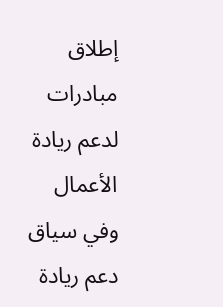إطلاق مبادرات لدعم ريادة الأعمال
وفي سياق دعم ريادة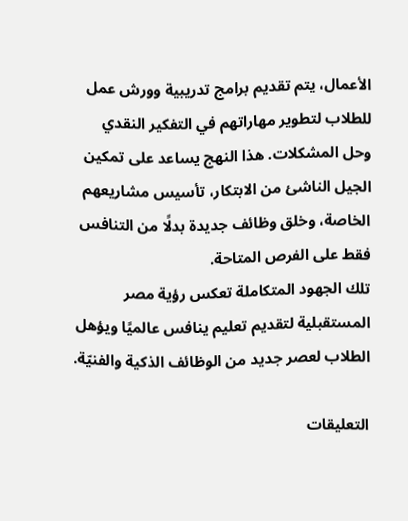الأعمال، يتم تقديم برامج تدريبية وورش عمل للطلاب لتطوير مهاراتهم في التفكير النقدي وحل المشكلات. هذا النهج يساعد على تمكين الجيل الناشئ من الابتكار، تأسيس مشاريعهم الخاصة، وخلق وظائف جديدة بدلًا من التنافس فقط على الفرص المتاحة.
تلك الجهود المتكاملة تعكس رؤية مصر المستقبلية لتقديم تعليم ينافس عالميًا ويؤهل الطلاب لعصر جديد من الوظائف الذكية والفنيّة.

التعليقات